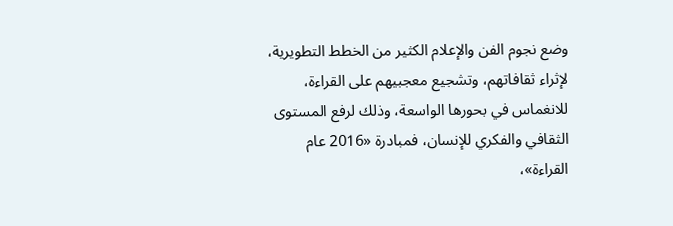وضع نجوم الفن والإعلام الكثير من الخطط التطويرية، لإثراء ثقافاتهم، وتشجيع معجبيهم على القراءة، للانغماس في بحورها الواسعة، وذلك لرفع المستوى الثقافي والفكري للإنسان، فمبادرة «2016 عام القراءة»،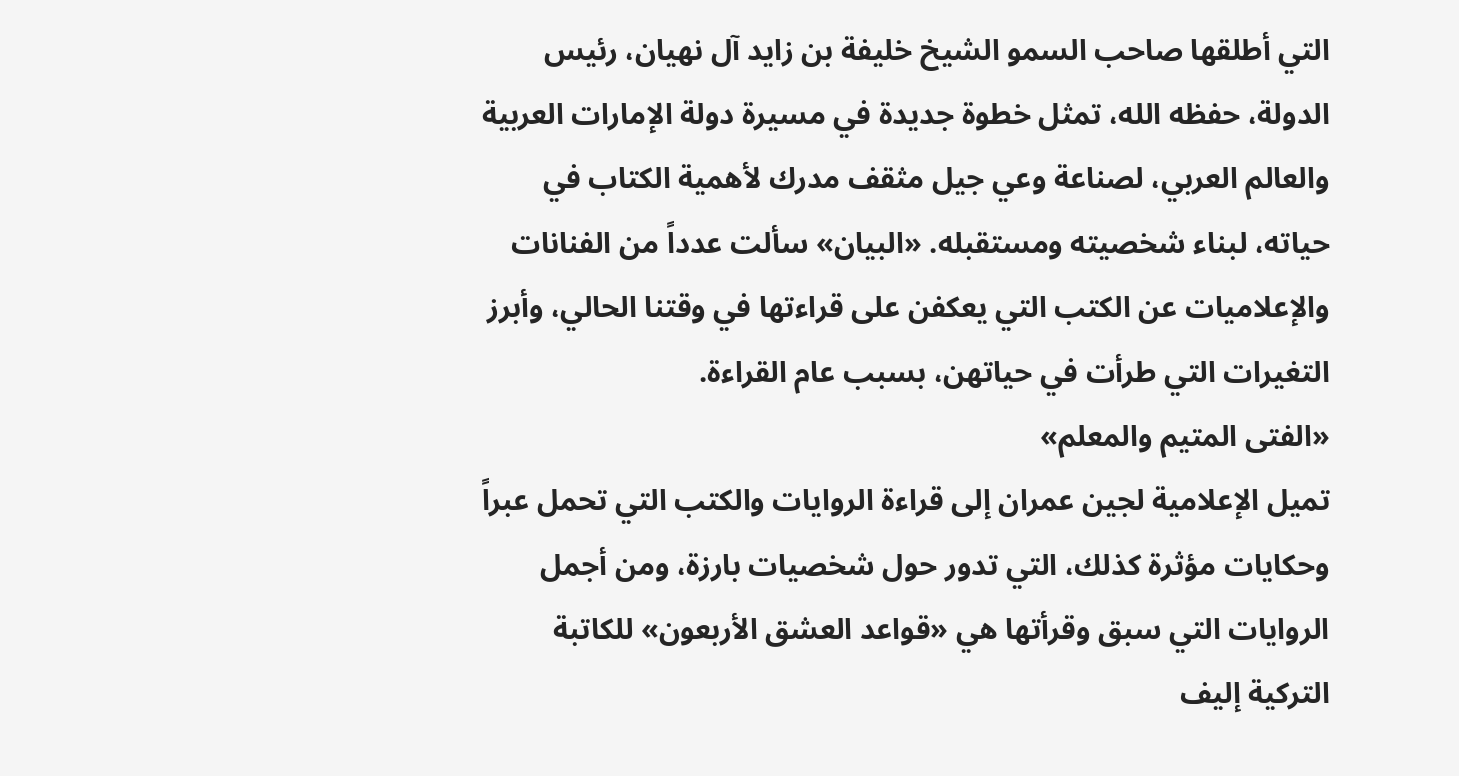التي أطلقها صاحب السمو الشيخ خليفة بن زايد آل نهيان، رئيس الدولة، حفظه الله، تمثل خطوة جديدة في مسيرة دولة الإمارات العربية والعالم العربي، لصناعة وعي جيل مثقف مدرك لأهمية الكتاب في حياته، لبناء شخصيته ومستقبله. «البيان» سألت عدداً من الفنانات والإعلاميات عن الكتب التي يعكفن على قراءتها في وقتنا الحالي، وأبرز التغيرات التي طرأت في حياتهن، بسبب عام القراءة.
«الفتى المتيم والمعلم»
تميل الإعلامية لجين عمران إلى قراءة الروايات والكتب التي تحمل عبراً وحكايات مؤثرة كذلك، التي تدور حول شخصيات بارزة، ومن أجمل الروايات التي سبق وقرأتها هي «قواعد العشق الأربعون» للكاتبة التركية إليف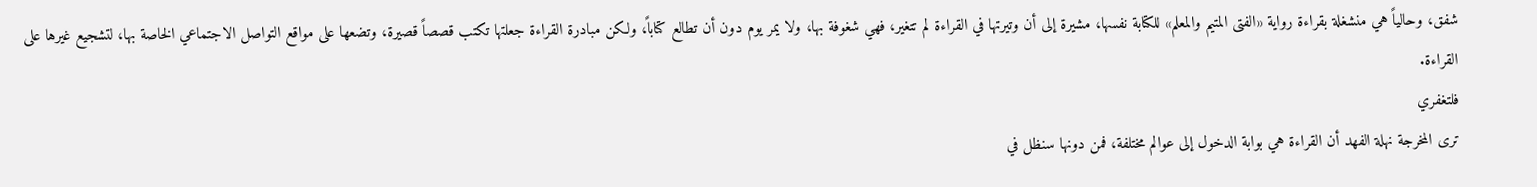شفق، وحالياً هي منشغلة بقراءة رواية «الفتى المتيم والمعلم» للكتابة نفسها، مشيرة إلى أن وتيرتها في القراءة لم تتغير، فهي شغوفة بها، ولا يمر يوم دون أن تطالع كتاباً، ولكن مبادرة القراءة جعلتها تكتب قصصاً قصيرة، وتضعها على مواقع التواصل الاجتماعي الخاصة بها، لتشجيع غيرها على القراءة.
فلتغفري
ترى المخرجة نهلة الفهد أن القراءة هي بوابة الدخول إلى عوالم مختلفة، فمن دونها سنظل في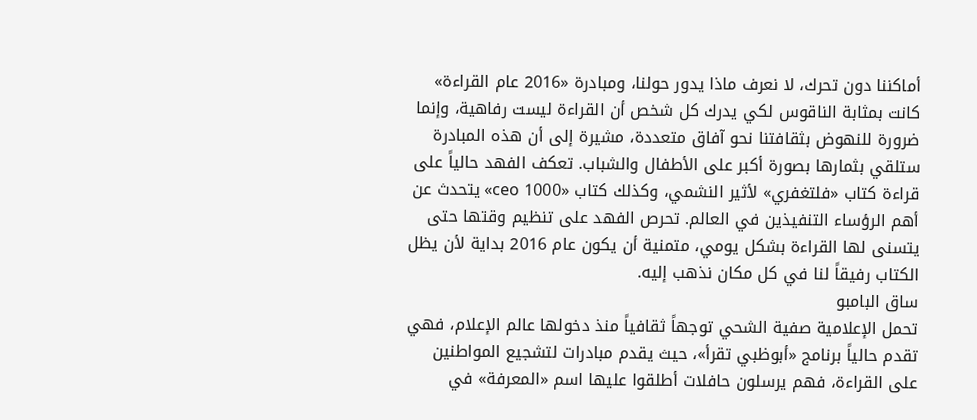أماكننا دون تحرك، لا نعرف ماذا يدور حولنا، ومبادرة «2016 عام القراءة» كانت بمثابة الناقوس لكي يدرك كل شخص أن القراءة ليست رفاهية، وإنما ضرورة للنهوض بثقافتنا نحو آفاق متعددة، مشيرة إلى أن هذه المبادرة ستلقي بثمارها بصورة أكبر على الأطفال والشباب. تعكف الفهد حالياً على قراءة كتاب «فلتغفري» لأثير النشمي، وكذلك كتاب «1000 ceo» يتحدث عن أهم الرؤساء التنفيذين في العالم. تحرص الفهد على تنظيم وقتها حتى يتسنى لها القراءة بشكل يومي، متمنية أن يكون عام 2016 بداية لأن يظل الكتاب رفيقاً لنا في كل مكان نذهب إليه.
ساق البامبو
تحمل الإعلامية صفية الشحي توجهاً ثقافياً منذ دخولها عالم الإعلام، فهي تقدم حالياً برنامج «أبوظبي تقرأ»، حيث يقدم مبادرات لتشجيع المواطنين على القراءة، فهم يرسلون حافلات أطلقوا عليها اسم «المعرفة» في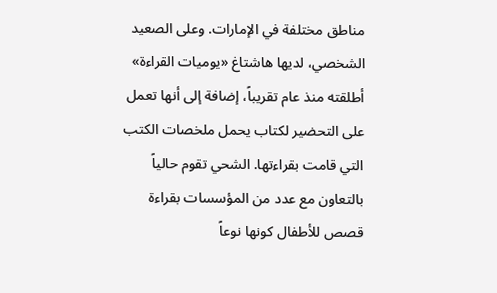مناطق مختلفة في الإمارات. وعلى الصعيد الشخصي، لديها هاشتاغ «يوميات القراءة» أطلقته منذ عام تقريباً، إضافة إلى أنها تعمل على التحضير لكتاب يحمل ملخصات الكتب التي قامت بقراءتها. الشحي تقوم حالياً بالتعاون مع عدد من المؤسسات بقراءة قصص للأطفال كونها نوعاً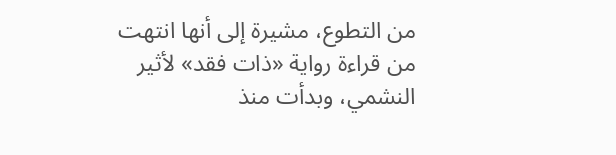من التطوع، مشيرة إلى أنها انتهت من قراءة رواية «ذات فقد» لأثير النشمي، وبدأت منذ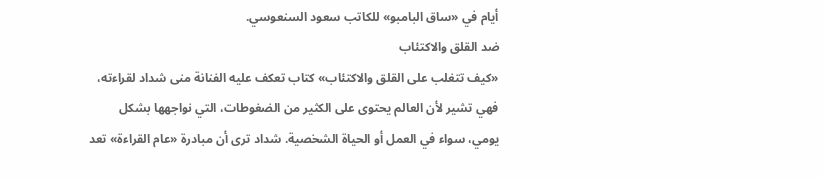أيام في «ساق البامبو» للكاتب سعود السنعوسي.
ضد القلق والاكتئاب
«كيف تتغلب على القلق والاكتئاب» كتاب تعكف عليه الفنانة منى شداد لقراءته، فهي تشير لأن العالم يحتوى على الكثير من الضغوطات، التي نواجهها بشكل يومي، سواء في العمل أو الحياة الشخصية. شداد ترى أن مبادرة «عام القراءة» تعد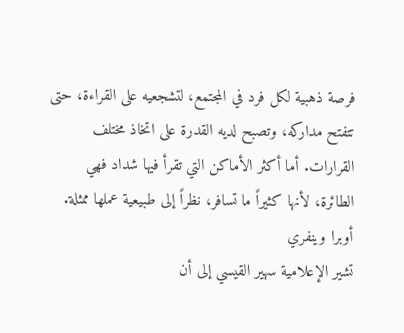فرصة ذهبية لكل فرد في المجتمع، لتشجعيه على القراءة، حتى تتفتح مداركه، وتصبح لديه القدرة على اتخاذ مختلف القرارات. أما أكثر الأماكن التي تقرأ فيها شداد فهي الطائرة، لأنها كثيراً ما تسافر، نظراً إلى طبيعية عملها ممثلة.
أوبرا وينفري
تشير الإعلامية سهير القيسي إلى أن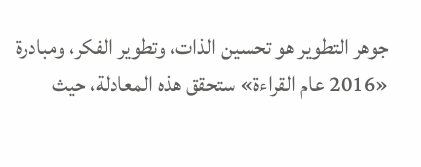جوهر التطوير هو تحسين الذات، وتطوير الفكر، ومبادرة «2016 عام القراءة» ستحقق هذه المعادلة، حيث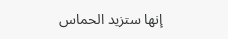إنها ستزيد الحماس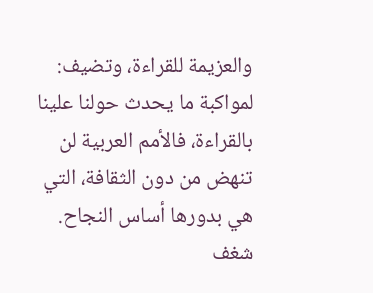والعزيمة للقراءة، وتضيف: لمواكبة ما يحدث حولنا علينا بالقراءة، فالأمم العربية لن تنهض من دون الثقافة، التي هي بدورها أساس النجاح. شغف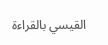القيسي بالقراءة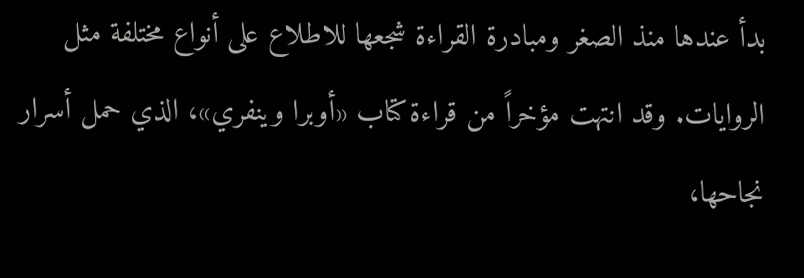بدأ عندها منذ الصغر ومبادرة القراءة شجعها للاطلاع على أنواع مختلفة مثل الروايات. وقد انتهت مؤخراً من قراءة كتاب «أوبرا وينفري»، الذي حمل أسرار نجاحها،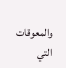والمعوقات التي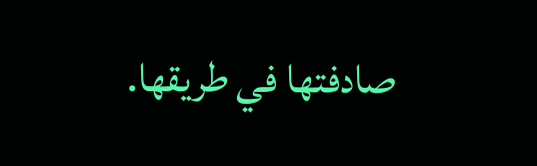صادفتها في طريقها.